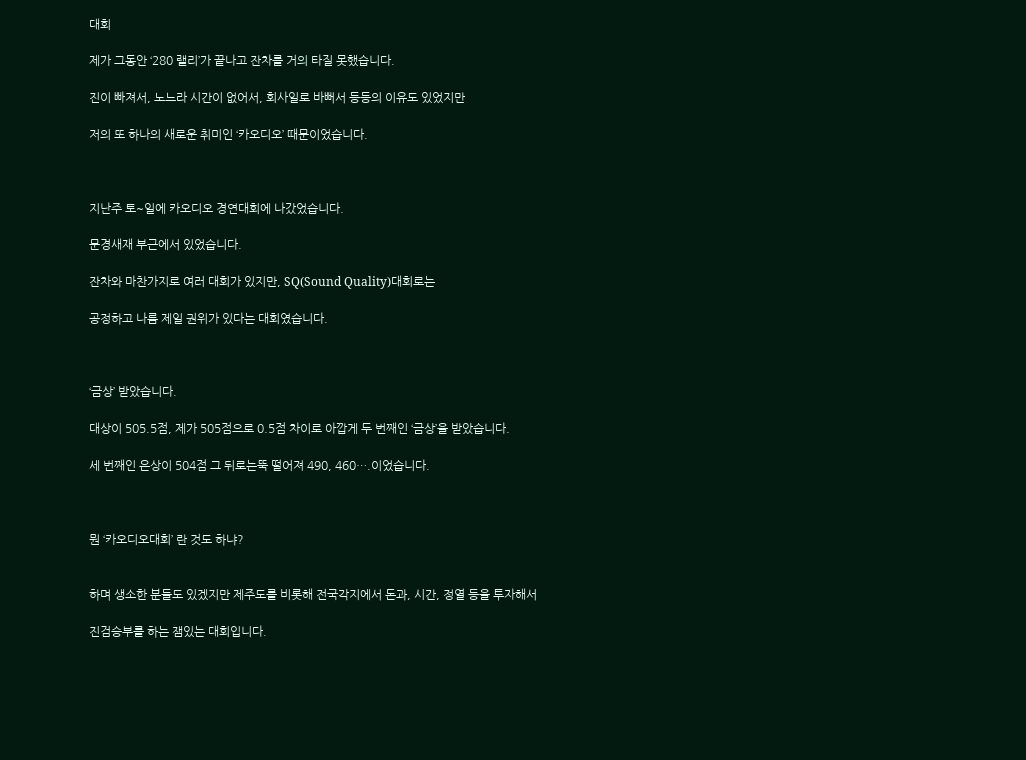대회

제가 그동안 ‘280 랠리’가 끝나고 잔차를 거의 타질 못했습니다.

진이 빠져서, 노느라 시간이 없어서, 회사일로 바뻐서 등등의 이유도 있었지만

저의 또 하나의 새로운 취미인 ‘카오디오’ 때문이었습니다.



지난주 토~일에 카오디오 경연대회에 나갔었습니다.

문경새재 부근에서 있었습니다.

잔차와 마찬가지로 여러 대회가 있지만, SQ(Sound Quality)대회로는

공정하고 나름 제일 권위가 있다는 대회였습니다.



‘금상’ 받았습니다.

대상이 505.5점, 제가 505점으로 0.5점 차이로 아깝게 두 번째인 ‘금상’을 받았습니다.

세 번째인 은상이 504점 그 뒤로는뚝 떨어져 490, 460….이었습니다.



뭔 ‘카오디오대회’ 란 것도 하냐?


하며 생소한 분들도 있겠지만 제주도를 비롯해 전국각지에서 돈과, 시간, 정열 등을 투자해서

진검승부를 하는 잼있는 대회입니다.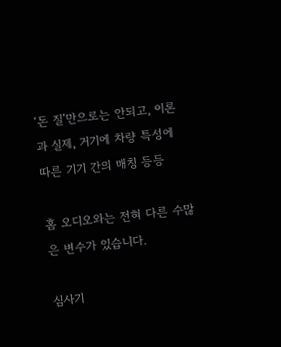‘돈 질’만으로는 안되고, 이론과 실제, 거기에 차량 특성에 따른 기기 간의 매칭 등등

홈 오디오와는 전혀 다른 수많은 변수가 있습니다.

심사기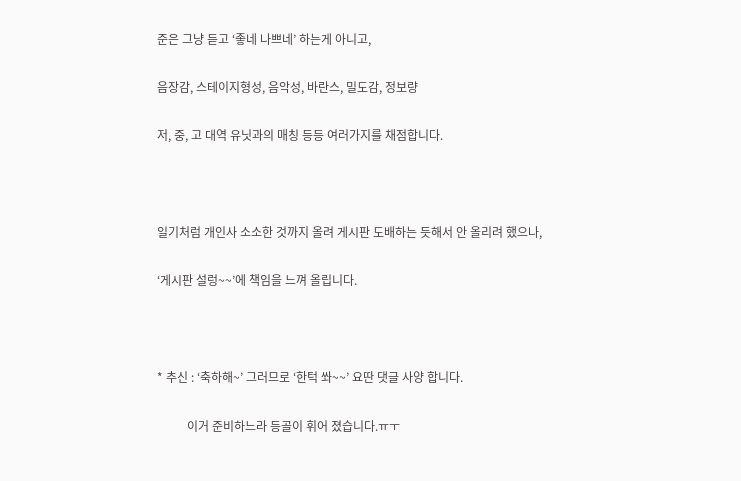준은 그냥 듣고 ‘좋네 나쁘네’ 하는게 아니고,

음장감, 스테이지형성, 음악성, 바란스, 밀도감, 정보량

저, 중, 고 대역 유닛과의 매칭 등등 여러가지를 채점합니다.



일기처럼 개인사 소소한 것까지 올려 게시판 도배하는 듯해서 안 올리려 했으나,

‘게시판 설렁~~’에 책임을 느껴 올립니다.



* 추신 : ‘축하해~’ 그러므로 ‘한턱 쏴~~’ 요딴 댓글 사양 합니다.

          이거 준비하느라 등골이 휘어 졌습니다.ㅠㅜ